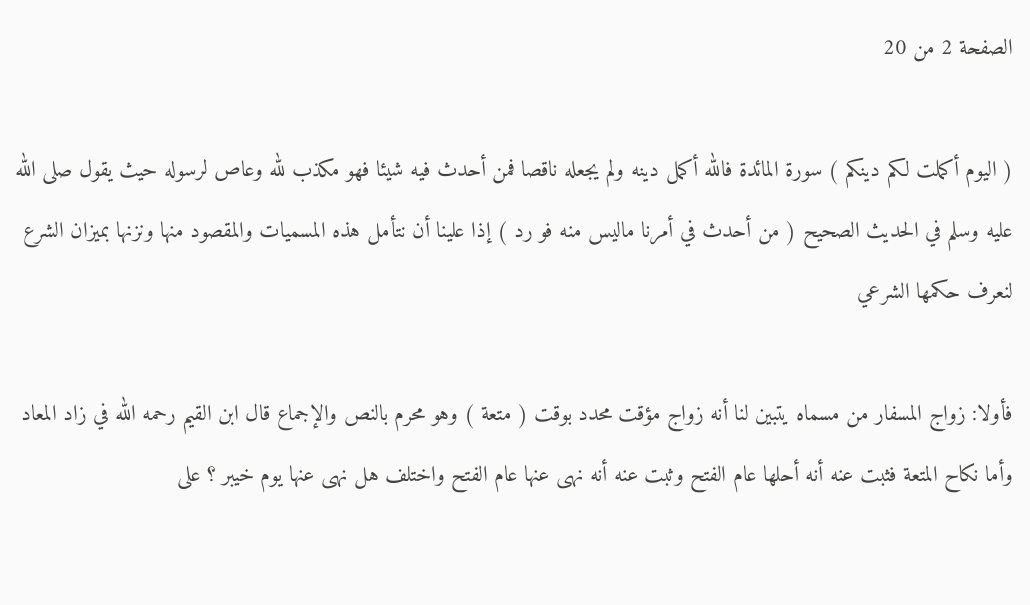الصفحة 2 من 20

( اليوم أكملت لكم دينكم ) سورة المائدة فالله أكمل دينه ولم يجعله ناقصا فمن أحدث فيه شيئا فهو مكذب لله وعاص لرسوله حيث يقول صلى الله عليه وسلم في الحديث الصحيح ( من أحدث في أمرنا ماليس منه فو رد ) إذا علينا أن نتأمل هذه المسميات والمقصود منها ونزنها بميزان الشرع لنعرف حكمها الشرعي

فأولا: زواج المسفار من مسماه يتبين لنا أنه زواج مؤقت محدد بوقت ( متعة ) وهو محرم بالنص والإجماع قال ابن القيم رحمه الله في زاد المعاد وأما نكاح المتعة فثبت عنه أنه أحلها عام الفتح وثبت عنه أنه نهى عنها عام الفتح واختلف هل نهى عنها يوم خيبر ؟ على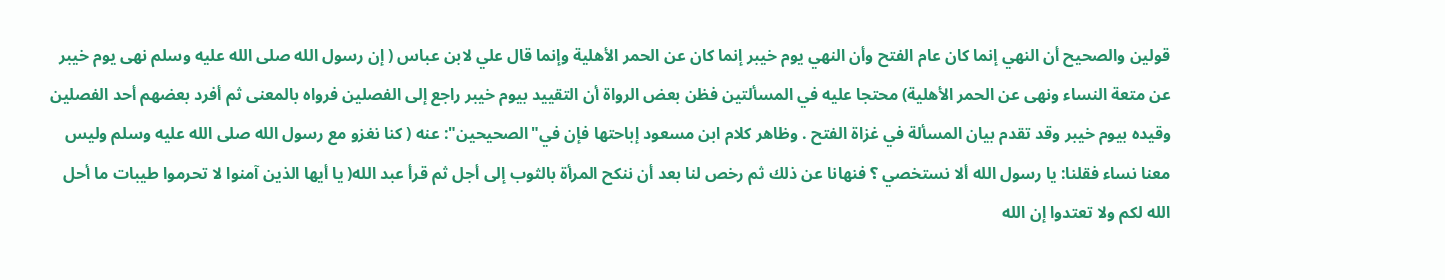قولين والصحيح أن النهي إنما كان عام الفتح وأن النهي يوم خيبر إنما كان عن الحمر الأهلية وإنما قال علي لابن عباس ( إن رسول الله صلى الله عليه وسلم نهى يوم خيبر عن متعة النساء ونهى عن الحمر الأهلية) محتجا عليه في المسألتين فظن بعض الرواة أن التقييد بيوم خيبر راجع إلى الفصلين فرواه بالمعنى ثم أفرد بعضهم أحد الفصلين وقيده بيوم خيبر وقد تقدم بيان المسألة في غزاة الفتح . وظاهر كلام ابن مسعود إباحتها فإن في"الصحيحين": عنه ( كنا نغزو مع رسول الله صلى الله عليه وسلم وليس معنا نساء فقلنا: يا رسول الله ألا نستخصي ؟ فنهانا عن ذلك ثم رخص لنا بعد أن ننكح المرأة بالثوب إلى أجل ثم قرأ عبد الله( يا أيها الذين آمنوا لا تحرموا طيبات ما أحل الله لكم ولا تعتدوا إن الله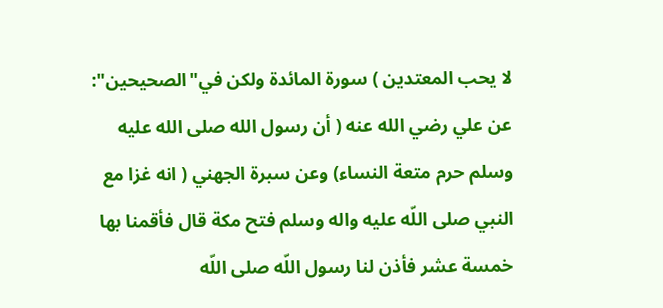لا يحب المعتدين ) سورة المائدة ولكن في"الصحيحين": عن علي رضي الله عنه ( أن رسول الله صلى الله عليه وسلم حرم متعة النساء) وعن سبرة الجهني ( انه غزا مع النبي صلى اللّه عليه واله وسلم فتح مكة قال فأقمنا بها خمسة عشر فأذن لنا رسول اللّه صلى اللّه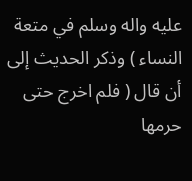عليه واله وسلم في متعة النساء ) وذكر الحديث إلى أن قال ( فلم اخرج حتى حرمها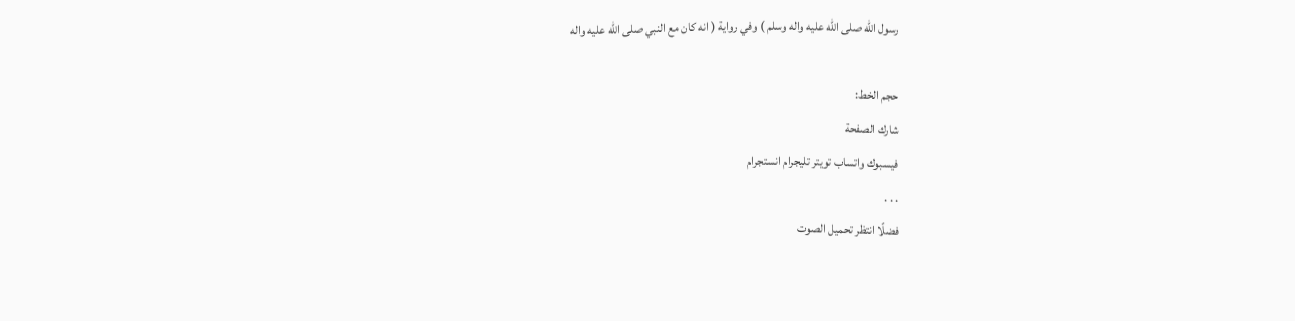رسول اللّه صلى اللّه عليه واله وسلم ) وفي رواية ( انه كان مع النبي صلى اللّه عليه واله

حجم الخط:
شارك الصفحة
فيسبوك واتساب تويتر تليجرام انستجرام
. . .
فضلًا انتظر تحميل الصوت